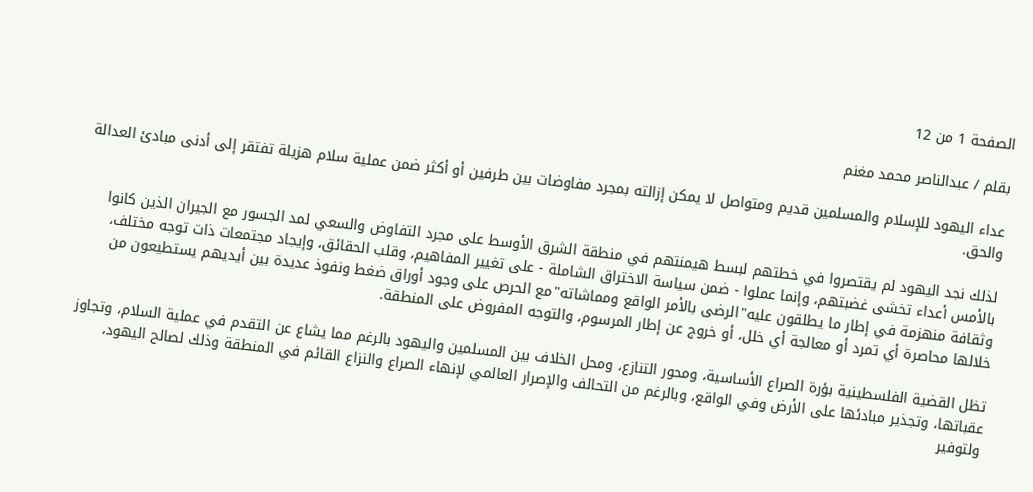الصفحة 1 من 12

بقلم / عبدالناصر محمد مغنم

عداء اليهود للإسلام والمسلمين قديم ومتواصل لا يمكن إزالته بمجرد مفاوضات بين طرفين أو أكثر ضمن عملية سلام هزيلة تفتقر إلى أدنى مبادئ العدالة والحق.

لذلك نجد اليهود لم يقتصروا في خطتهم لبسط هيمنتهم في منطقة الشرق الأوسط على مجرد التفاوض والسعي لمد الجسور مع الجيران الذين كانوا بالأمس أعداء تخشى غضبتهم، وإنما عملوا - ضمن سياسة الاختراق الشاملة - على تغيير المفاهيم، وقلب الحقائق، وإيجاد مجتمعات ذات توجه مختلف، وثقافة منهزمة في إطار ما يطلقون عليه"الرضى بالأمر الواقع ومماشاته"مع الحرص على وجود أوراق ضغط ونفوذ عديدة بين أيديهم يستطيعون من خلالها محاصرة أي تمرد أو معالجة أي خلل، أو خروج عن إطار المرسوم، والتوجه المفروض على المنطقة.

تظل القضية الفلسطينية بؤرة الصراع الأساسية، ومحور التنازع، ومحل الخلاف بين المسلمين واليهود بالرغم مما يشاع عن التقدم في عملية السلام، وتجاوز عقباتها، وتجذير مبادئها على الأرض وفي الواقع، وبالرغم من التحالف والإصرار العالمي لإنهاء الصراع والنزاع القائم في المنطقة وذلك لصالح اليهود، ولتوفير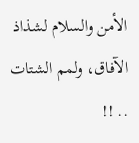الأمن والسلام لشذاذ الآفاق، ولمم الشتات .. !!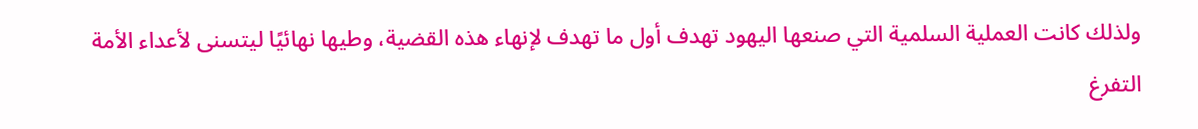ولذلك كانت العملية السلمية التي صنعها اليهود تهدف أول ما تهدف لإنهاء هذه القضية، وطيها نهائيًا ليتسنى لأعداء الأمة التفرغ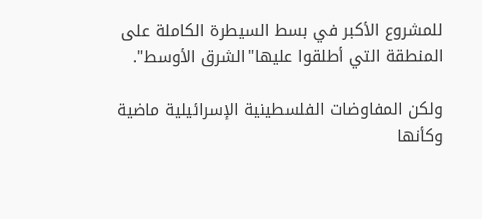للمشروع الأكبر في بسط السيطرة الكاملة على المنطقة التي أطلقوا عليها"الشرق الأوسط".

ولكن المفاوضات الفلسطينية الإسرائيلية ماضية وكأنها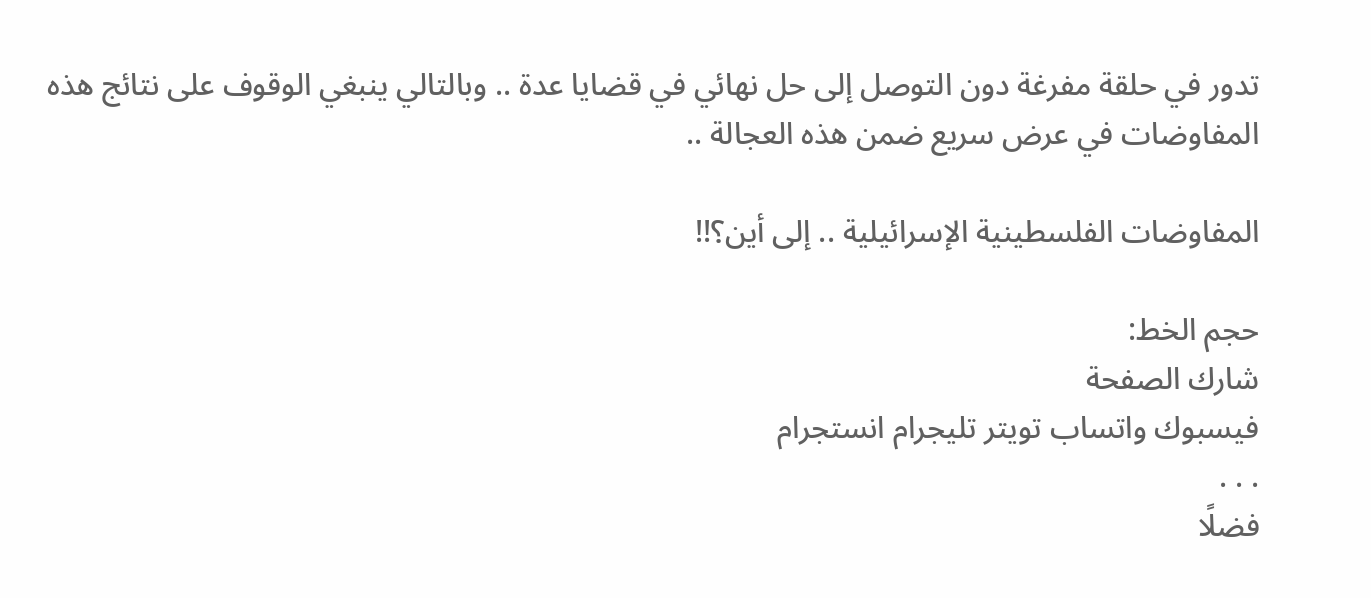تدور في حلقة مفرغة دون التوصل إلى حل نهائي في قضايا عدة .. وبالتالي ينبغي الوقوف على نتائج هذه المفاوضات في عرض سريع ضمن هذه العجالة ..

المفاوضات الفلسطينية الإسرائيلية .. إلى أين؟!!

حجم الخط:
شارك الصفحة
فيسبوك واتساب تويتر تليجرام انستجرام
. . .
فضلًا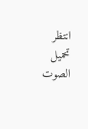انتظر تحميل الصوت